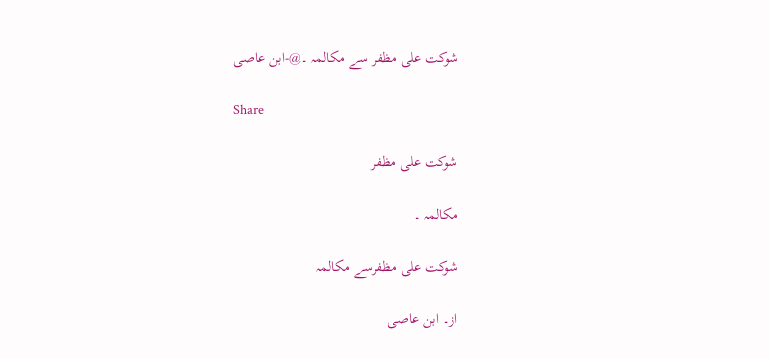شوکت علی مظفر سے مکالمہ ۔@-ابن عاصی

Share

شوکت علی مظفر

مکالمہ ۔

شوکت علی مظفرسے مکالمہ

از۔ ابن عاصی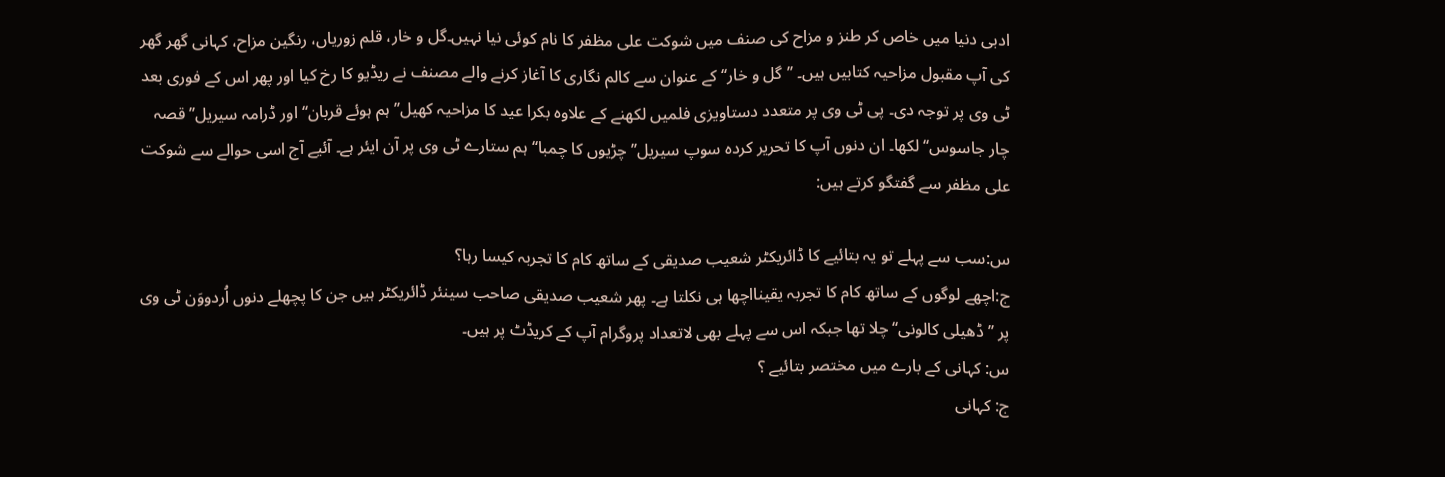ادبی دنیا میں خاص کر طنز و مزاح کی صنف میں شوکت علی مظفر کا نام کوئی نیا نہیں۔گل و خار، قلم زوریاں، رنگین مزاح، کہانی گھر گھر کی آپ مقبول مزاحیہ کتابیں ہیں۔ ’’گل و خار‘‘ کے عنوان سے کالم نگاری کا آغاز کرنے والے مصنف نے ریڈیو کا رخ کیا اور پھر اس کے فوری بعد ٹی وی پر توجہ دی۔ پی ٹی وی پر متعدد دستاویزی فلمیں لکھنے کے علاوہ بکرا عید کا مزاحیہ کھیل’’ہم ہوئے قربان‘‘ اور ڈرامہ سیریل’’قصہ چار جاسوس‘‘ لکھا۔ ان دنوں آپ کا تحریر کردہ سوپ سیریل’’چڑیوں کا چمبا‘‘ ہم ستارے ٹی وی پر آن ایئر ہے۔ آئیے آج اسی حوالے سے شوکت علی مظفر سے گفتگو کرتے ہیں:

س:سب سے پہلے تو یہ بتائیے کا ڈائریکٹر شعیب صدیقی کے ساتھ کام کا تجربہ کیسا رہا؟
ج:اچھے لوگوں کے ساتھ کام کا تجربہ یقینااچھا ہی نکلتا ہے۔ پھر شعیب صدیقی صاحب سینئر ڈائریکٹر ہیں جن کا پچھلے دنوں اُردووَن ٹی وی پر ’’ڈھیلی کالونی‘‘ چلا تھا جبکہ اس سے پہلے بھی لاتعداد پروگرام آپ کے کریڈٹ پر ہیں۔
س: کہانی کے بارے میں مختصر بتائیے ؟
ج: کہانی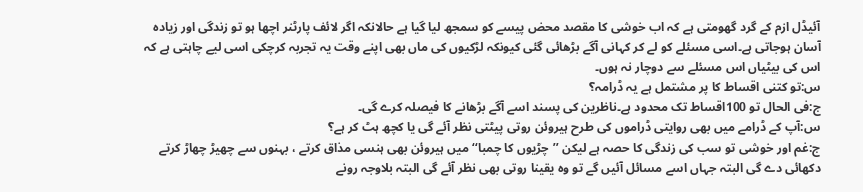آئیڈل ازم کے گرد گھومتی ہے کہ اب خوشی کا مقصد محض پیسے کو سمجھ لیا گیا ہے حالانکہ اگر لائف پارٹنر اچھا ہو تو زندگی اور زیادہ آسان ہوجاتی ہے۔اسی مسئلے کو لے کر کہانی آگے بڑھائی گئی کیونکہ لڑکیوں کی ماں بھی اپنے وقت یہ تجربہ کرچکی اسی لیے چاہتی ہے کہ اس کی بیٹیاں اس مسئلے سے دوچار نہ ہوں۔
س:تو کتنی اقساط کا پر مشتمل ہے یہ ڈرامہ؟
ج:فی الحال تو 100اقساط تک محدود ہے۔ناظرین کی پسند اسے آگے بڑھانے کا فیصلہ کرے گی۔
س:آپ کے ڈرامے میں بھی روایتی ڈراموں کی طرح ہیروئن روتی پیٹتی نظر آئے گی یا کچھ ہٹ کر ہے؟
ج:غم اور خوشی تو سب کی زندگی کا حصہ ہے لیکن ’’چڑیوں کا چمبا‘‘ میں ہیروئن بھی ہنسی مذاق کرتے ، بہنوں سے چھیڑ چھاڑ کرتے دکھائی دے گی البتہ جہاں اسے مسائل آئیں گے تو وہ یقینا روتی بھی نظر آئے گی البتہ بلاوجہ رونے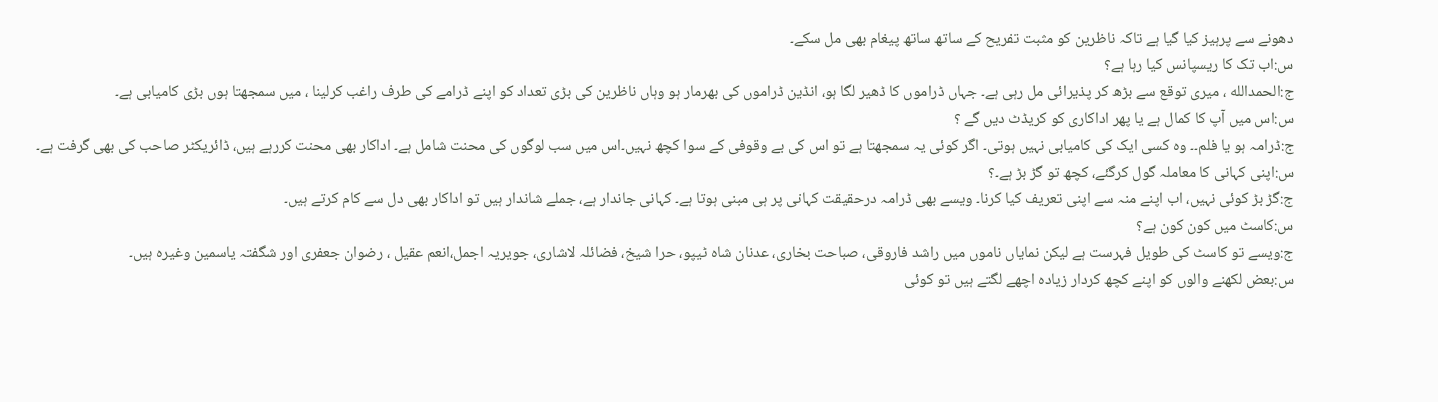دھونے سے پرہیز کیا گیا ہے تاکہ ناظرین کو مثبت تفریح کے ساتھ ساتھ پیغام بھی مل سکے۔
س:اب تک کا ریسپانس کیا رہا ہے؟
ج:الحمدالله ، میری توقع سے بڑھ کر پذیرائی مل رہی ہے۔ جہاں ڈراموں کا ڈھیر لگا ہو، انڈین ڈراموں کی بھرمار ہو وہاں ناظرین کی بڑی تعداد کو اپنے ڈرامے کی طرف راغب کرلینا ، میں سمجھتا ہوں بڑی کامیابی ہے۔
س:اس میں آپ کا کمال ہے یا پھر اداکاری کو کریڈٹ دیں گے ؟
ج:ڈرامہ ہو یا فلم۔۔ وہ کسی ایک کی کامیابی نہیں ہوتی۔ اگر کوئی یہ سمجھتا ہے تو اس کی بے وقوفی کے سوا کچھ نہیں۔اس میں سب لوگوں کی محنت شامل ہے۔ اداکار بھی محنت کررہے ہیں، ڈائریکٹر صاحب کی بھی گرفت ہے۔
س:اپنی کہانی کا معاملہ گول کرگئے، کچھ تو گڑ بڑ ہے۔؟
ج:گڑ بڑ کوئی نہیں، اب اپنے منہ سے اپنی تعریف کیا کرنا۔ ویسے بھی ڈرامہ درحقیقت کہانی پر ہی مبنی ہوتا ہے۔ کہانی جاندار ہے، جملے شاندار ہیں تو اداکار بھی دل سے کام کرتے ہیں۔
س:کاسٹ میں کون کون ہے؟
ج:ویسے تو کاسٹ کی طویل فہرست ہے لیکن نمایاں ناموں میں راشد فاروقی، صباحت بخاری، عدنان شاہ ٹیپو، حرا شیخ، فضائلہ لاشاری، جویریہ اجمل،انعم عقیل ، رضوان جعفری اور شگفتہ یاسمین وغیرہ ہیں۔
س:بعض لکھنے والوں کو اپنے کچھ کردار زیادہ اچھے لگتے ہیں تو کوئی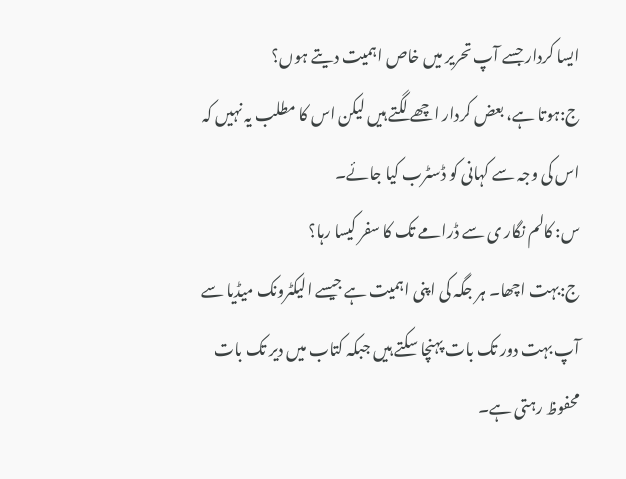ایسا کردار جسے آپ تحریر میں خاص اہمیت دیتے ہوں؟
ج:ہوتا ہے، بعض کردار اچھے لگتے ہیں لیکن اس کا مطلب یہ نہیں کہ اس کی وجہ سے کہانی کو ڈسٹرب کیا جائے۔
س: کالم نگار ی سے ڈرامے تک کا سفر کیسا رہا؟
ج:بہت اچھا۔ ہر جگہ کی اپنی اہمیت ہے جیسے الیکٹرونک میڈیا سے آپ بہت دور تک بات پہنچا سکتے ہیں جبکہ کتاب میں دیر تک بات محفوظ رہتی ہے۔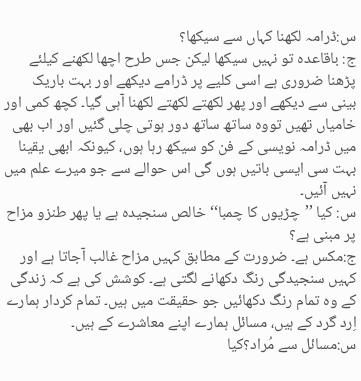س:ڈرامہ لکھنا کہاں سے سیکھا؟
ج: باقاعدہ تو نہیں سیکھا لیکن جس طرح اچھا لکھنے کیلئے پڑھنا ضروری ہے اسی کلیے پر ڈرامے دیکھے اور بہت باریک بینی سے دیکھے اور پھر لکھتے لکھتے لکھنا آہی گیا۔ کچھ کمی اور خامیاں تھیں تووہ ساتھ ساتھ دور ہوتی چلی گئیں اور اب بھی میں ڈرامہ نویسی کے فن کو سیکھ رہا ہوں، کیونکہ ابھی یقینا بہت سی ایسی باتیں ہوں گی اس حوالے سے جو میرے علم میں نہیں آئیں۔
س: کیا ’’چڑیوں کا چمبا‘‘ خالص سنجیدہ ہے یا پھر طنزو مزاح پر مبنی ہے؟
ج:مکس ہے۔ ضرورت کے مطابق کہیں مزاح غالب آجاتا ہے اور کہیں سنجیدگی رنگ دکھانے لگتی ہے۔ کوشش کی ہے کہ زندگی کے وہ تمام رنگ دکھائیں جو حقیقت میں ہیں۔ تمام کردار ہمارے اِرد گرد کے ہیں، مسائل ہمارے اپنے معاشرے کے ہیں۔
س:مسائل سے مُراد؟کیا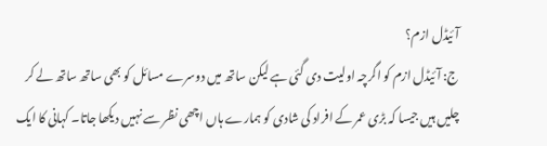آئیڈل ازم؟
ج: آئیڈل ازم کو اگرچہ اولیت دی گئی ہے لیکن ساتھ میں دوسرے مسائل کو بھی ساتھ ساتھ لے کر چلیں ہیں جیسا کہ بڑی عمر کے افراد کی شادی کو ہمارے ہاں اچھی نظر سے نہیں دیکھا جاتا۔ کہانی کا ایک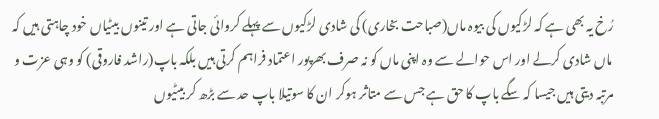رُخ یہ بھی ہے کہ لڑکیوں کی بیوہ ماں(صباحت بخاری) کی شادی لڑکیوں سے پہلے کروائی جاتی ہے اور تینوں بیٹیاں خود چاہتی ہیں کہ ماں شادی کرلے اور اس حوالے سے وہ اپنی ماں کو نہ صرف بھرپور اعتماد فراہم کرتی ہیں بلکہ باپ(راشد فاروقی) کو وہی عزت و مرتبہ دیتی ہیں جیسا کہ سگے باپ کا حق ہے جس سے متاثر ہوکر ان کا سوتیلا باپ حد سے بڑھ کر بیٹیوں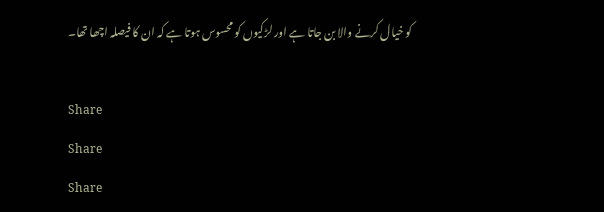کو خیال کرنے والا بن جاتا ہے اور لڑکیوں کو محسوس ہوتا ہے کہ ان کا فیصلہ اچھا تھا۔

Share
Share
Share